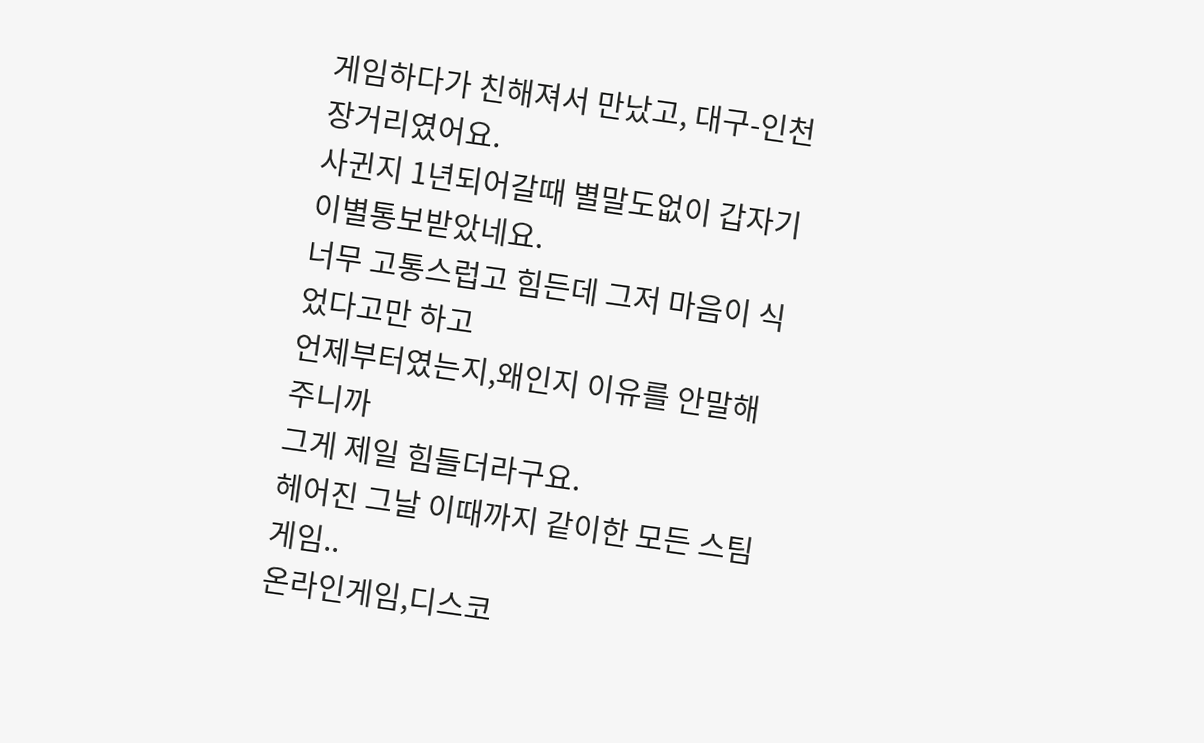게임하다가 친해져서 만났고, 대구-인천 장거리였어요.
사귄지 1년되어갈때 별말도없이 갑자기 이별통보받았네요.
너무 고통스럽고 힘든데 그저 마음이 식었다고만 하고
언제부터였는지,왜인지 이유를 안말해주니까
그게 제일 힘들더라구요.
헤어진 그날 이때까지 같이한 모든 스팀게임..
온라인게임,디스코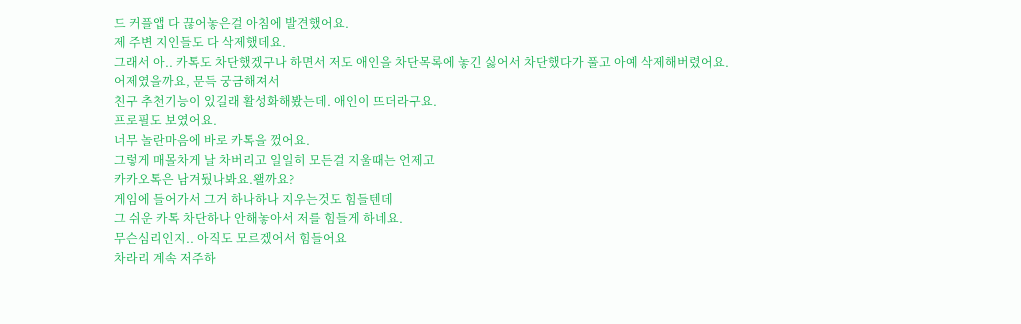드 커플앱 다 끊어놓은걸 아침에 발견했어요.
제 주변 지인들도 다 삭제했데요.
그래서 아.. 카톡도 차단했겠구나 하면서 저도 애인을 차단목록에 놓긴 싫어서 차단했다가 풀고 아예 삭제해버렸어요.
어제였을까요, 문득 궁금해져서
친구 추천기능이 있길래 활성화해봤는데. 애인이 뜨더라구요.
프로필도 보였어요.
너무 놀란마음에 바로 카톡을 껐어요.
그렇게 매몰차게 날 차버리고 일일히 모든걸 지울때는 언제고
카카오톡은 남겨뒀나봐요.왤까요?
게임에 들어가서 그거 하나하나 지우는것도 힘들텐데
그 쉬운 카톡 차단하나 안해놓아서 저를 힘들게 하네요.
무슨심리인지.. 아직도 모르겠어서 힘들어요
차라리 계속 저주하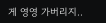게 영영 가버리지..